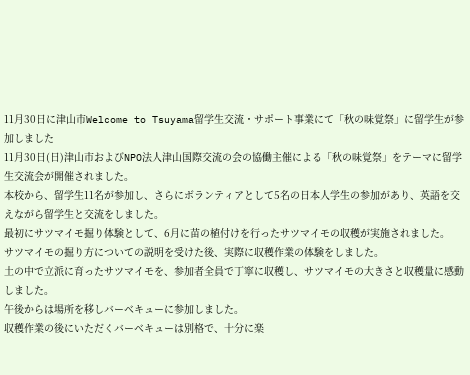11月30日に津山市Welcome to Tsuyama留学生交流・サポート事業にて「秋の味覚祭」に留学生が参加しました
11月30日(日)津山市およびNPO法人津山国際交流の会の協働主催による「秋の味覚祭」をテーマに留学生交流会が開催されました。
本校から、留学生11名が参加し、さらにボランティアとして5名の日本人学生の参加があり、英語を交えながら留学生と交流をしました。
最初にサツマイモ掘り体験として、6月に苗の植付けを行ったサツマイモの収穫が実施されました。
サツマイモの掘り方についての説明を受けた後、実際に収穫作業の体験をしました。
土の中で立派に育ったサツマイモを、参加者全員で丁寧に収穫し、サツマイモの大きさと収穫量に感動しました。
午後からは場所を移しバーベキューに参加しました。
収穫作業の後にいただくバーベキューは別格で、十分に楽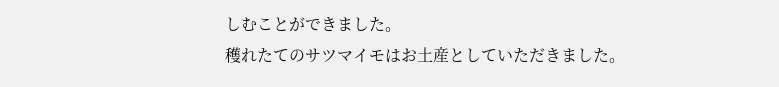しむことができました。
穫れたてのサツマイモはお土産としていただきました。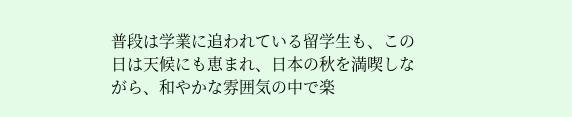普段は学業に追われている留学生も、この日は天候にも恵まれ、日本の秋を満喫しながら、和やかな雰囲気の中で楽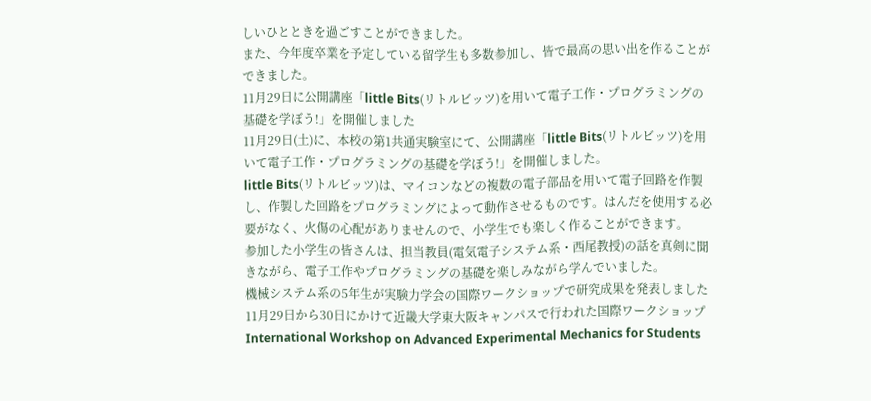しいひとときを過ごすことができました。
また、今年度卒業を予定している留学生も多数参加し、皆で最高の思い出を作ることができました。
11月29日に公開講座「little Bits(リトルビッツ)を用いて電子工作・プログラミングの基礎を学ぼう!」を開催しました
11月29日(土)に、本校の第1共通実験室にて、公開講座「little Bits(リトルビッツ)を用いて電子工作・プログラミングの基礎を学ぼう!」を開催しました。
little Bits(リトルビッツ)は、マイコンなどの複数の電子部品を用いて電子回路を作製し、作製した回路をプログラミングによって動作させるものです。はんだを使用する必要がなく、火傷の心配がありませんので、小学生でも楽しく作ることができます。
参加した小学生の皆さんは、担当教員(電気電子システム系・西尾教授)の話を真剣に聞きながら、電子工作やプログラミングの基礎を楽しみながら学んでいました。
機械システム系の5年生が実験力学会の国際ワークショップで研究成果を発表しました
11月29日から30日にかけて近畿大学東大阪キャンパスで行われた国際ワークショップInternational Workshop on Advanced Experimental Mechanics for Students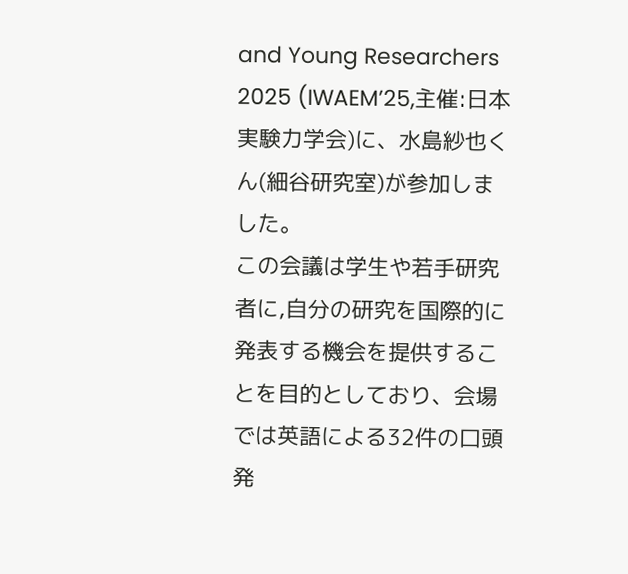and Young Researchers 2025 (IWAEM’25,主催:日本実験力学会)に、水島紗也くん(細谷研究室)が参加しました。
この会議は学生や若手研究者に,自分の研究を国際的に発表する機会を提供することを目的としており、会場では英語による32件の口頭発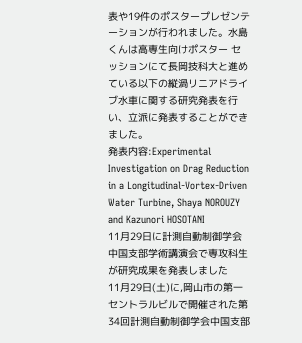表や19件のポスタープレゼンテーションが行われました。水島くんは高専生向けポスター セッションにて長岡技科大と進めている以下の縦渦リニアドライブ水車に関する研究発表を行い、立派に発表することができました。
発表内容:Experimental Investigation on Drag Reduction in a Longitudinal-Vortex-Driven Water Turbine, Shaya NOROUZY and Kazunori HOSOTANI
11月29日に計測自動制御学会中国支部学術講演会で専攻科生が研究成果を発表しました
11月29日(土)に,岡山市の第一セントラルビルで開催された第34回計測自動制御学会中国支部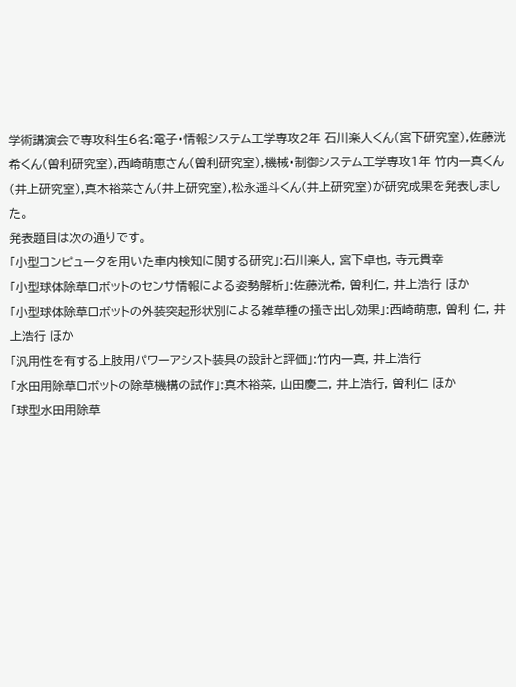学術講演会で専攻科生6名:電子・情報システム工学専攻2年 石川楽人くん(宮下研究室),佐藤洸希くん(曽利研究室),西崎萌恵さん(曽利研究室),機械・制御システム工学専攻1年 竹内一真くん(井上研究室),真木裕菜さん(井上研究室),松永遥斗くん(井上研究室)が研究成果を発表しました。
発表題目は次の通りです。
「小型コンピュータを用いた車内検知に関する研究」:石川楽人, 宮下卓也, 寺元貴幸
「小型球体除草ロボットのセンサ情報による姿勢解析」:佐藤洸希, 曽利仁, 井上浩行 ほか
「小型球体除草ロボットの外装突起形状別による雑草種の掻き出し効果」:西崎萌恵, 曽利 仁, 井上浩行 ほか
「汎用性を有する上肢用パワーアシスト装具の設計と評価」:竹内一真, 井上浩行
「水田用除草ロボットの除草機構の試作」:真木裕菜, 山田慶二, 井上浩行, 曽利仁 ほか
「球型水田用除草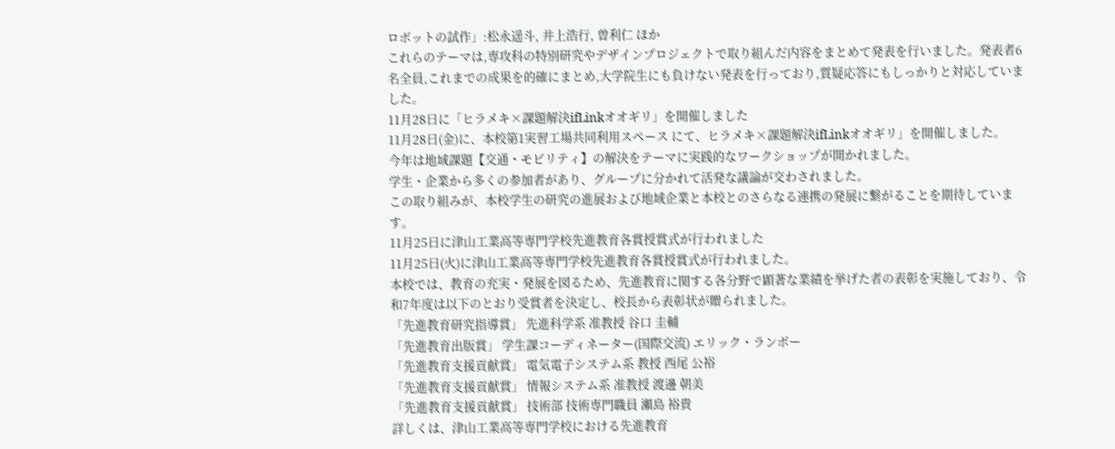ロボットの試作」:松永遥斗, 井上浩行, 曽利仁 ほか
これらのテーマは,専攻科の特別研究やデザインプロジェクトで取り組んだ内容をまとめて発表を行いました。発表者6名全員,これまでの成果を的確にまとめ,大学院生にも負けない発表を行っており,質疑応答にもしっかりと対応していました。
11月28日に「ヒラメキ×課題解決ifLinkオオギリ」を開催しました
11月28日(金)に、本校第1実習工場共同利用スペース にて、ヒラメキ×課題解決ifLinkオオギリ」を開催しました。
今年は地域課題【交通・モビリティ】の解決をテーマに実践的なワークショップが開かれました。
学生・企業から多くの参加者があり、グループに分かれて活発な議論が交わされました。
この取り組みが、本校学生の研究の進展および地域企業と本校とのさらなる連携の発展に繋がることを期待しています。
11月25日に津山工業高等専門学校先進教育各賞授賞式が行われました
11月25日(火)に津山工業高等専門学校先進教育各賞授賞式が行われました。
本校では、教育の充実・発展を図るため、先進教育に関する各分野で顕著な業績を挙げた者の表彰を実施しており、令和7年度は以下のとおり受賞者を決定し、校長から表彰状が贈られました。
「先進教育研究指導賞」 先進科学系 准教授 谷口 圭輔
「先進教育出版賞」 学生課コーディネーター(国際交流) エリック・ランボー
「先進教育支援貢献賞」 電気電子システム系 教授 西尾 公裕
「先進教育支援貢献賞」 情報システム系 准教授 渡邊 朝美
「先進教育支援貢献賞」 技術部 技術専門職員 瀬島 裕貴
詳しくは、津山工業高等専門学校における先進教育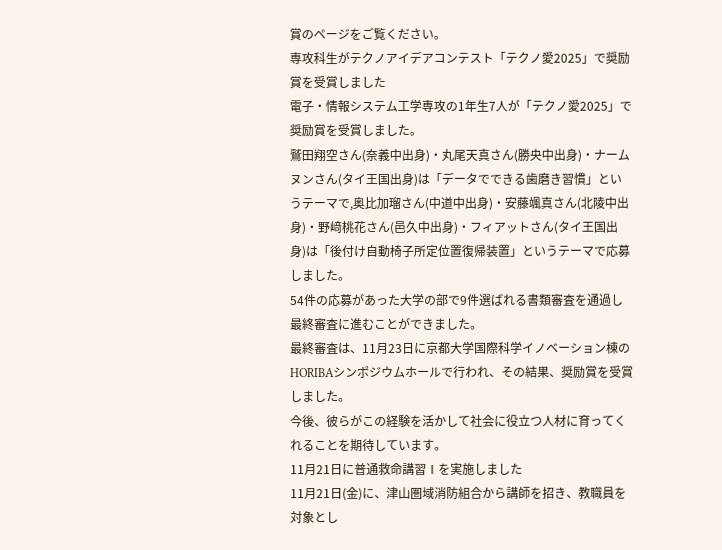賞のページをご覧ください。
専攻科生がテクノアイデアコンテスト「テクノ愛2025」で奨励賞を受賞しました
電子・情報システム工学専攻の1年生7人が「テクノ愛2025」で奨励賞を受賞しました。
鷲田翔空さん(奈義中出身)・丸尾天真さん(勝央中出身)・ナームヌンさん(タイ王国出身)は「データでできる歯磨き習慣」というテーマで,奥比加瑠さん(中道中出身)・安藤颯真さん(北陵中出身)・野﨑桃花さん(邑久中出身)・フィアットさん(タイ王国出身)は「後付け自動椅子所定位置復帰装置」というテーマで応募しました。
54件の応募があった大学の部で9件選ばれる書類審査を通過し最終審査に進むことができました。
最終審査は、11月23日に京都大学国際科学イノベーション棟のHORIBAシンポジウムホールで行われ、その結果、奨励賞を受賞しました。
今後、彼らがこの経験を活かして社会に役立つ人材に育ってくれることを期待しています。
11月21日に普通救命講習Ⅰを実施しました
11月21日(金)に、津山圏域消防組合から講師を招き、教職員を対象とし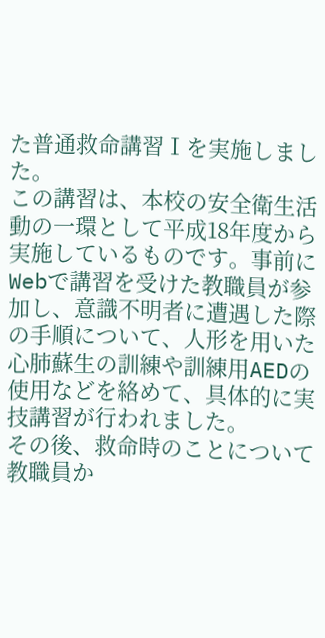た普通救命講習Ⅰを実施しました。
この講習は、本校の安全衛生活動の一環として平成18年度から実施しているものです。事前にWebで講習を受けた教職員が参加し、意識不明者に遭遇した際の手順について、人形を用いた心肺蘇生の訓練や訓練用AEDの使用などを絡めて、具体的に実技講習が行われました。
その後、救命時のことについて教職員か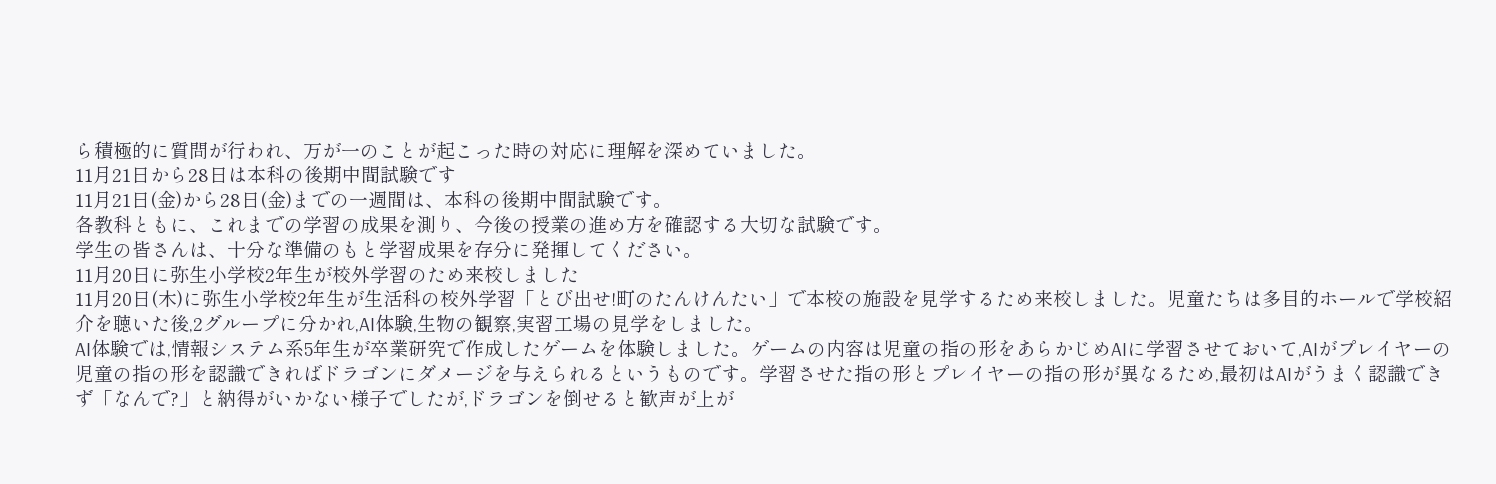ら積極的に質問が行われ、万が一のことが起こった時の対応に理解を深めていました。
11月21日から28日は本科の後期中間試験です
11月21日(金)から28日(金)までの一週間は、本科の後期中間試験です。
各教科ともに、これまでの学習の成果を測り、今後の授業の進め方を確認する大切な試験です。
学生の皆さんは、十分な準備のもと学習成果を存分に発揮してください。
11月20日に弥生小学校2年生が校外学習のため来校しました
11月20日(木)に弥生小学校2年生が生活科の校外学習「とび出せ!町のたんけんたい」で本校の施設を見学するため来校しました。児童たちは多目的ホールで学校紹介を聴いた後,2グループに分かれ,AI体験,生物の観察,実習工場の見学をしました。
AI体験では,情報システム系5年生が卒業研究で作成したゲームを体験しました。ゲームの内容は児童の指の形をあらかじめAIに学習させておいて,AIがプレイヤーの児童の指の形を認識できればドラゴンにダメージを与えられるというものです。学習させた指の形とプレイヤーの指の形が異なるため,最初はAIがうまく認識できず「なんで?」と納得がいかない様子でしたが,ドラゴンを倒せると歓声が上が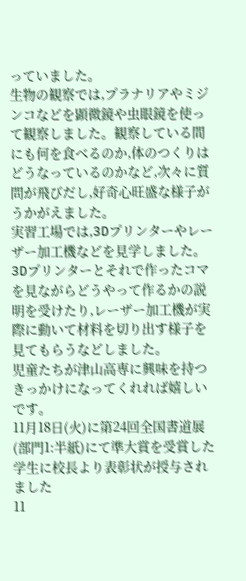っていました。
生物の観察では,プラナリアやミジンコなどを顕微鏡や虫眼鏡を使って観察しました。観察している間にも何を食べるのか,体のつくりはどうなっているのかなど,次々に質問が飛びだし,好奇心旺盛な様子がうかがえました。
実習工場では,3Dプリンターやレーザー加工機などを見学しました。3Dプリンターとそれで作ったコマを見ながらどうやって作るかの説明を受けたり,レーザー加工機が実際に動いて材料を切り出す様子を見てもらうなどしました。
児童たちが津山高専に興味を持つきっかけになってくれれば嬉しいです。
11月18日(火)に第24回全国書道展(部門1:半紙)にて準大賞を受賞した学生に校長より表彰状が授与されました
11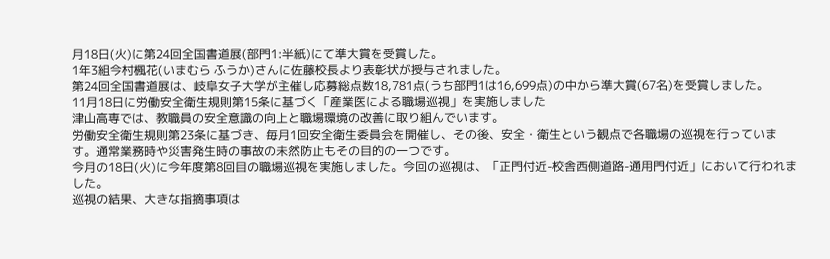月18日(火)に第24回全国書道展(部門1:半紙)にて準大賞を受賞した。
1年3組今村楓花(いまむら ふうか)さんに佐藤校長より表彰状が授与されました。
第24回全国書道展は、岐阜女子大学が主催し応募総点数18,781点(うち部門1は16,699点)の中から準大賞(67名)を受賞しました。
11月18日に労働安全衛生規則第15条に基づく「産業医による職場巡視」を実施しました
津山高専では、教職員の安全意識の向上と職場環境の改善に取り組んでいます。
労働安全衛生規則第23条に基づき、毎月1回安全衛生委員会を開催し、その後、安全・衛生という観点で各職場の巡視を行っています。通常業務時や災害発生時の事故の未然防止もその目的の一つです。
今月の18日(火)に今年度第8回目の職場巡視を実施しました。今回の巡視は、「正門付近-校舎西側道路-通用門付近」において行われました。
巡視の結果、大きな指摘事項は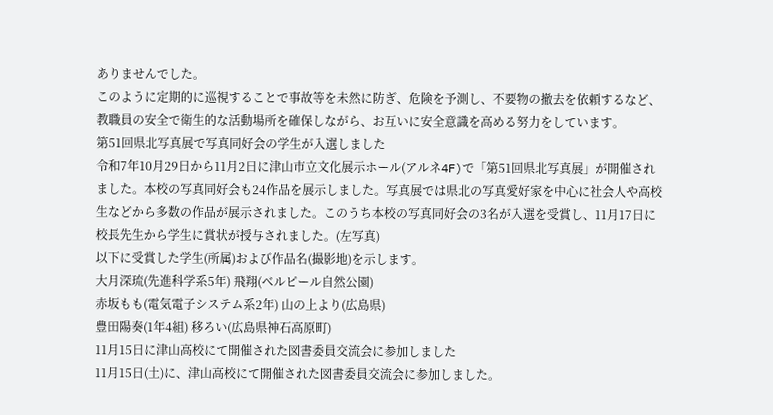ありませんでした。
このように定期的に巡視することで事故等を未然に防ぎ、危険を予測し、不要物の撤去を依頼するなど、教職員の安全で衛生的な活動場所を確保しながら、お互いに安全意識を高める努力をしています。
第51回県北写真展で写真同好会の学生が入選しました
令和7年10月29日から11月2日に津山市立文化展示ホール(アルネ4F)で「第51回県北写真展」が開催されました。本校の写真同好会も24作品を展示しました。写真展では県北の写真愛好家を中心に社会人や高校生などから多数の作品が展示されました。このうち本校の写真同好会の3名が入選を受賞し、11月17日に校長先生から学生に賞状が授与されました。(左写真)
以下に受賞した学生(所属)および作品名(撮影地)を示します。
大月深琉(先進科学系5年) 飛翔(ベルピール自然公園)
赤坂もも(電気電子システム系2年) 山の上より(広島県)
豊田陽奏(1年4組) 移ろい(広島県神石高原町)
11月15日に津山高校にて開催された図書委員交流会に参加しました
11月15日(土)に、津山高校にて開催された図書委員交流会に参加しました。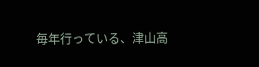毎年行っている、津山高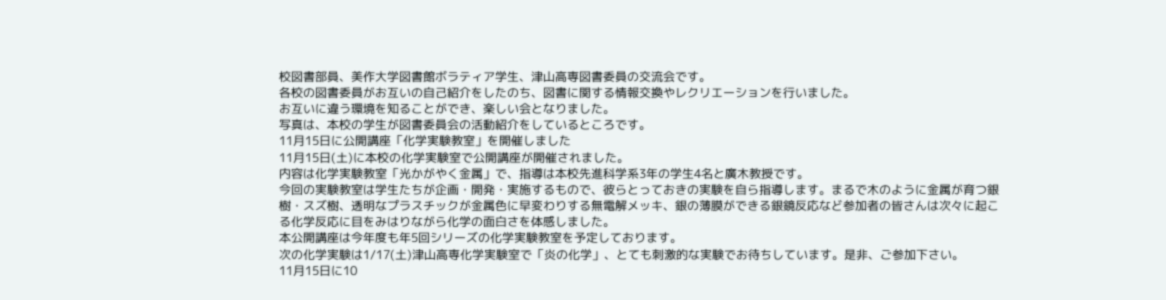校図書部員、美作大学図書館ボラティア学生、津山高専図書委員の交流会です。
各校の図書委員がお互いの自己紹介をしたのち、図書に関する情報交換やレクリエーションを行いました。
お互いに違う環境を知ることができ、楽しい会となりました。
写真は、本校の学生が図書委員会の活動紹介をしているところです。
11月15日に公開講座「化学実験教室」を開催しました
11月15日(土)に本校の化学実験室で公開講座が開催されました。
内容は化学実験教室「光かがやく金属」で、指導は本校先進科学系3年の学生4名と廣木教授です。
今回の実験教室は学生たちが企画・開発・実施するもので、彼らとっておきの実験を自ら指導します。まるで木のように金属が育つ銀樹・スズ樹、透明なプラスチックが金属色に早変わりする無電解メッキ、銀の薄膜ができる銀鏡反応など参加者の皆さんは次々に起こる化学反応に目をみはりながら化学の面白さを体感しました。
本公開講座は今年度も年5回シリーズの化学実験教室を予定しております。
次の化学実験は1/17(土)津山高専化学実験室で「炎の化学」、とても刺激的な実験でお待ちしています。是非、ご参加下さい。
11月15日に10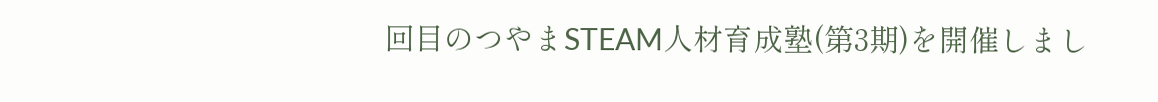回目のつやまSTEAM人材育成塾(第3期)を開催しまし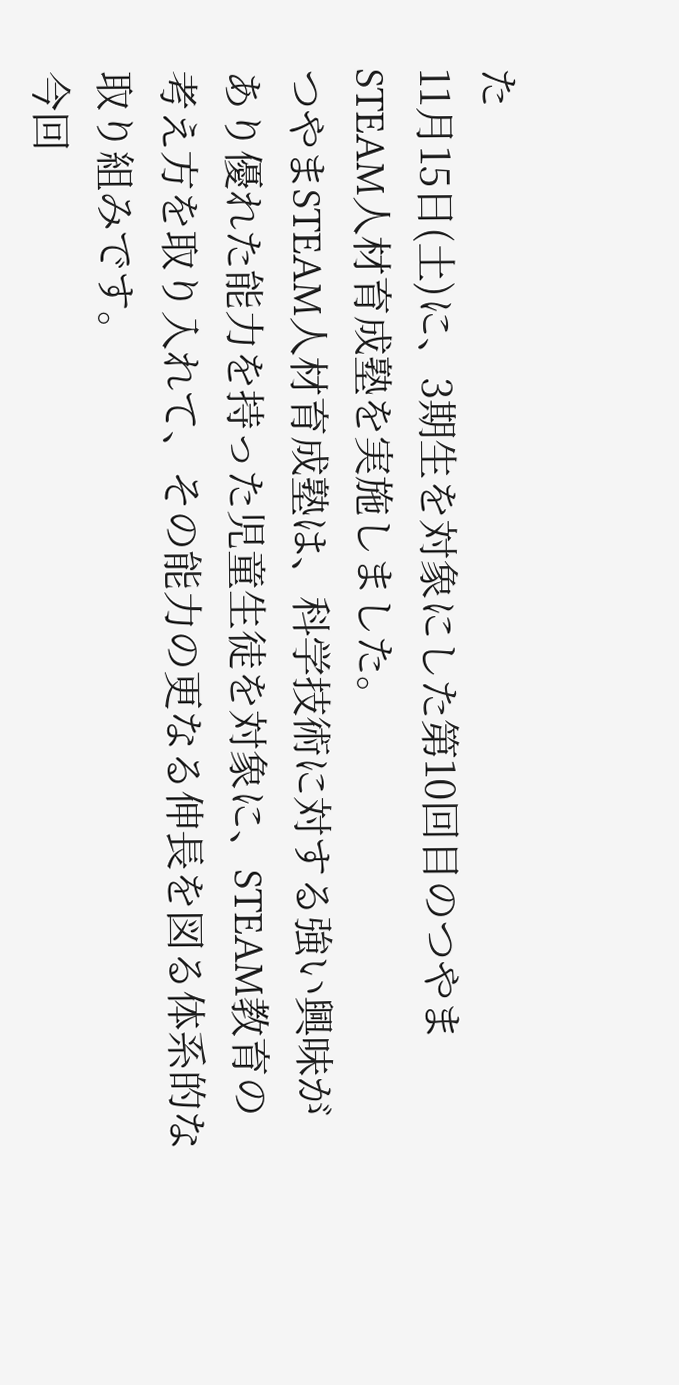た
11月15日(土)に、3期生を対象にした第10回目のつやまSTEAM人材育成塾を実施しました。
つやまSTEAM人材育成塾は、科学技術に対する強い興味があり優れた能力を持った児童生徒を対象に、STEAM教育の考え方を取り入れて、その能力の更なる伸長を図る体系的な取り組みです。
今回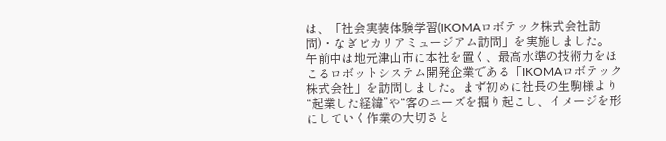は、「社会実装体験学習(IKOMAロボテック株式会社訪問)・なぎビカリアミュージアム訪問」を実施しました。
午前中は地元津山市に本社を置く、最高水準の技術力をほこるロボットシステム開発企業である「IKOMAロボテック株式会社」を訪問しました。まず初めに社長の生駒様より“起業した経緯”や“客のニーズを掘り起こし、イメージを形にしていく作業の大切さと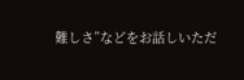難しさ”などをお話しいただ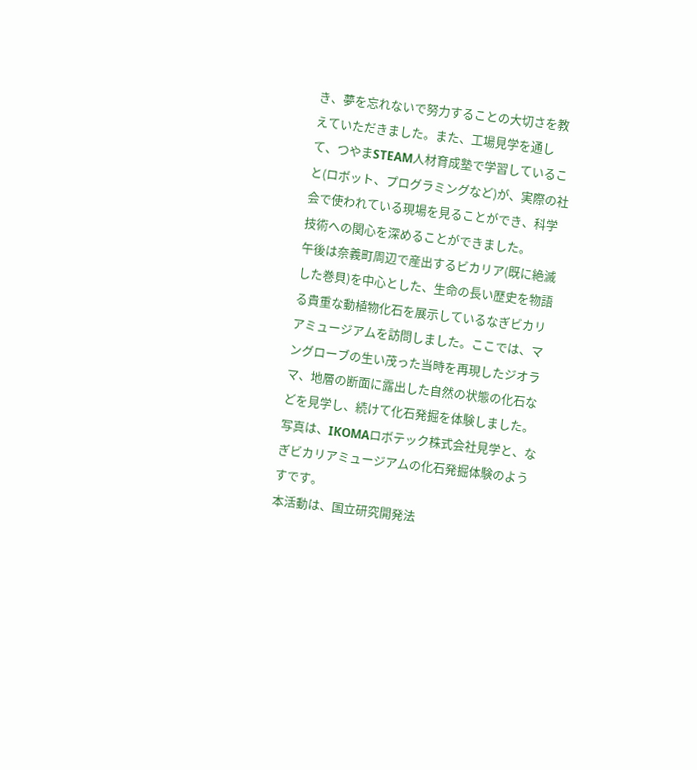き、夢を忘れないで努力することの大切さを教えていただきました。また、工場見学を通して、つやまSTEAM人材育成塾で学習していること(ロボット、プログラミングなど)が、実際の社会で使われている現場を見ることができ、科学技術への関心を深めることができました。
午後は奈義町周辺で産出するビカリア(既に絶滅した巻貝)を中心とした、生命の長い歴史を物語る貴重な動植物化石を展示しているなぎビカリアミュージアムを訪問しました。ここでは、マングローブの生い茂った当時を再現したジオラマ、地層の断面に露出した自然の状態の化石などを見学し、続けて化石発掘を体験しました。
写真は、IKOMAロボテック株式会社見学と、なぎビカリアミュージアムの化石発掘体験のようすです。
本活動は、国立研究開発法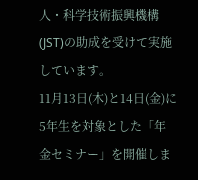人・科学技術振興機構(JST)の助成を受けて実施しています。
11月13日(木)と14日(金)に5年生を対象とした「年金セミナー」を開催しま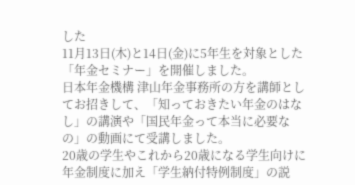した
11月13日(木)と14日(金)に5年生を対象とした「年金セミナー」を開催しました。
日本年金機構 津山年金事務所の方を講師としてお招きして、「知っておきたい年金のはなし」の講演や「国民年金って本当に必要なの」の動画にて受講しました。
20歳の学生やこれから20歳になる学生向けに年金制度に加え「学生納付特例制度」の説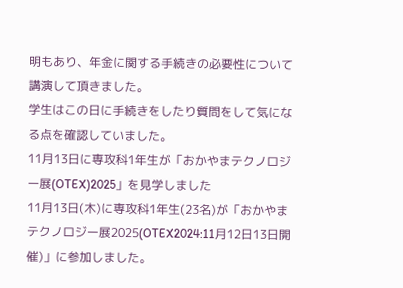明もあり、年金に関する手続きの必要性について講演して頂きました。
学生はこの日に手続きをしたり質問をして気になる点を確認していました。
11月13日に専攻科1年生が「おかやまテクノロジー展(OTEX)2025」を見学しました
11月13日(木)に専攻科1年生(23名)が「おかやまテクノロジー展2025(OTEX2024:11月12日13日開催)」に参加しました。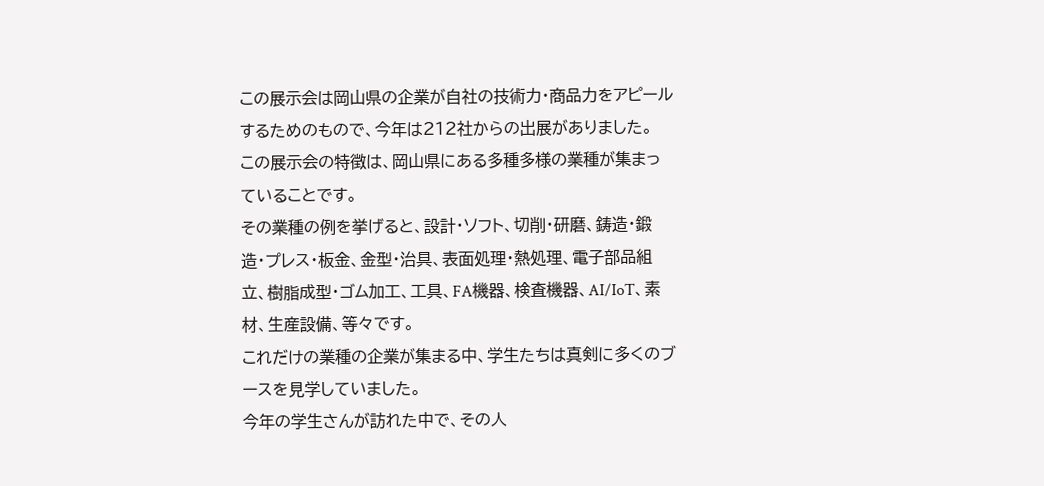この展示会は岡山県の企業が自社の技術力・商品力をアピールするためのもので、今年は212社からの出展がありました。
この展示会の特徴は、岡山県にある多種多様の業種が集まっていることです。
その業種の例を挙げると、設計・ソフト、切削・研磨、鋳造・鍛造・プレス・板金、金型・治具、表面処理・熱処理、電子部品組立、樹脂成型・ゴム加工、工具、FA機器、検査機器、AI/IoT、素材、生産設備、等々です。
これだけの業種の企業が集まる中、学生たちは真剣に多くのブースを見学していました。
今年の学生さんが訪れた中で、その人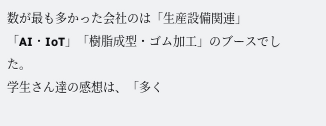数が最も多かった会社のは「生産設備関連」「AI・IoT」「樹脂成型・ゴム加工」のブースでした。
学生さん達の感想は、「多く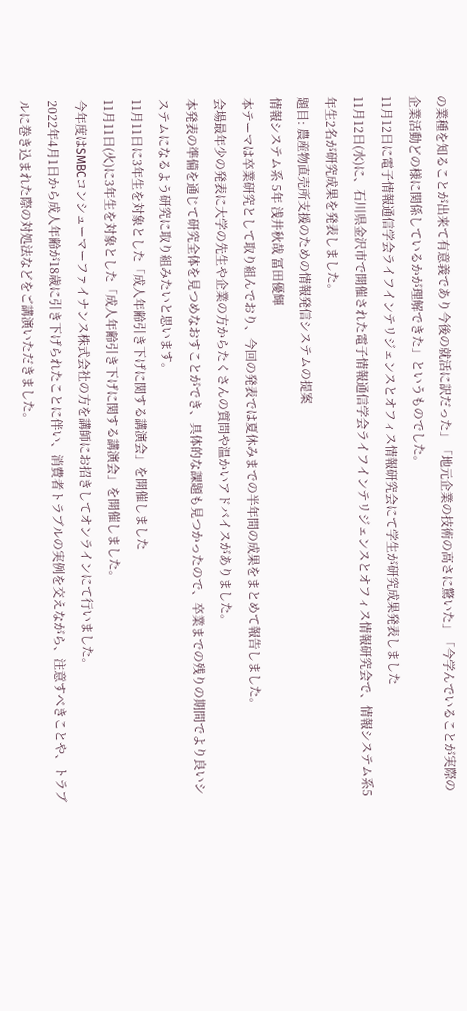の業種を知ることが出来て有意義であり今後の就活に訳だった」「地元企業の技術の高さに驚いた」「今学んでいることが実際の企業活動どの様に関係しているかが理解できた」というものでした。
11月12日に電子情報通信学会ライフインテリジェンスとオフィス情報研究会にて学生が研究成果発表しました
11月12日(水)に、石川県金沢市で開催された電子情報通信学会ライフインテリジェンスとオフィス情報研究会で、情報システム系5年生2名が研究成果を発表しました。
題目: 農産物直売所支援のための情報発信システムの提案
情報システム系 5年 浅井秋哉 冨田優輝
本テーマは卒業研究として取り組んでおり、今回の発表では夏休みまでの半年間の成果をまとめて報告しました。
会場最年少の発表に大学の先生や企業の方からたくさんの質問や温かいアドバイスがありました。
本発表の準備を通じて研究全体を見つめなおすことができ、具体的な課題も見つかったので、卒業までの残りの期間でより良いシステムになるよう研究に取り組みたいと思います。
11月11日に3年生を対象とした「成人年齢引き下げに関する講演会」を開催しました
11月11日(火)に3年生を対象とした「成人年齢引き下げに関する講演会」を開催しました。
今年度はSMBCコンシューマーファイナンス株式会社の方を講師にお招きしてオンラインにて行いました。
2022年4月1日から成人年齢が18歳に引き下げられたことに伴い、消費者トラブルの実例を交えながら、注意すべきことや、トラブルに巻き込まれた際の対処法などをご講演いただきました。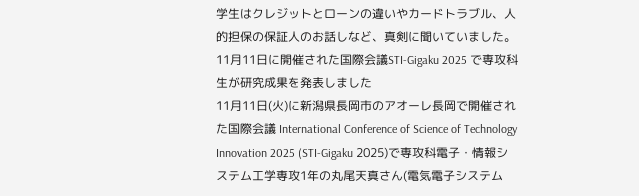学生はクレジットとローンの違いやカードトラブル、人的担保の保証人のお話しなど、真剣に聞いていました。
11月11日に開催された国際会議STI-Gigaku 2025 で専攻科生が研究成果を発表しました
11月11日(火)に新潟県長岡市のアオーレ長岡で開催された国際会議 International Conference of Science of Technology Innovation 2025 (STI-Gigaku 2025)で専攻科電子・情報システム工学専攻1年の丸尾天真さん(電気電子システム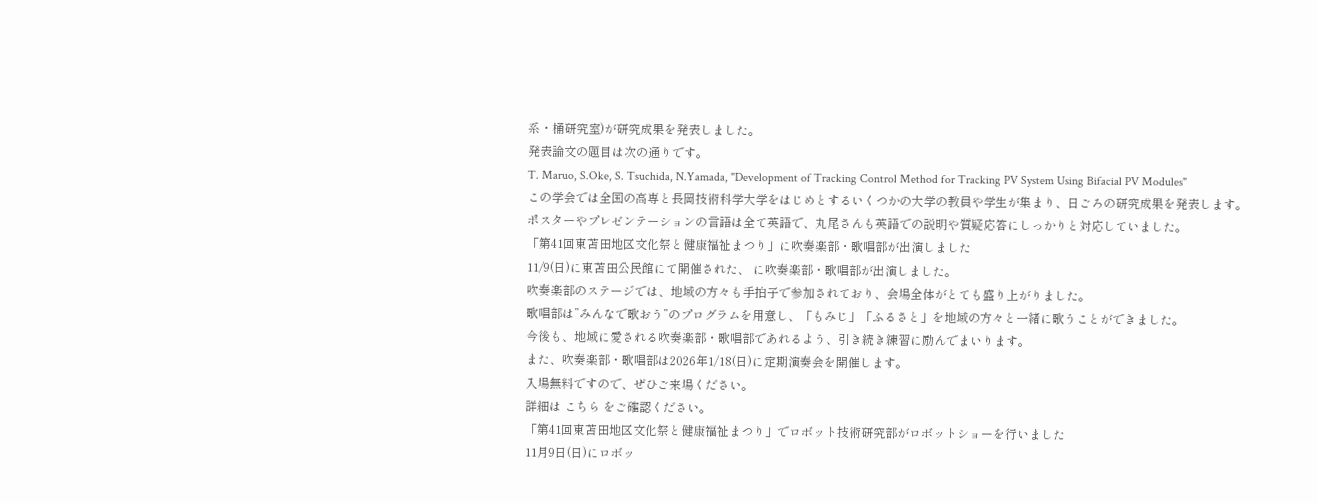系・桶研究室)が研究成果を発表しました。
発表論文の題目は次の通りです。
T. Maruo, S.Oke, S. Tsuchida, N.Yamada, "Development of Tracking Control Method for Tracking PV System Using Bifacial PV Modules"
この学会では全国の高専と長岡技術科学大学をはじめとするいくつかの大学の教員や学生が集まり、日ごろの研究成果を発表します。
ポスターやプレゼンテーションの言語は全て英語で、丸尾さんも英語での説明や質疑応答にしっかりと対応していました。
「第41回東苫田地区文化祭と健康福祉まつり」に吹奏楽部・歌唱部が出演しました
11/9(日)に東苫田公民館にて開催された、 に吹奏楽部・歌唱部が出演しました。
吹奏楽部のステージでは、地域の方々も手拍子で参加されており、会場全体がとても盛り上がりました。
歌唱部は”みんなで歌おう”のプログラムを用意し、「もみじ」「ふるさと」を地域の方々と一緒に歌うことができました。
今後も、地域に愛される吹奏楽部・歌唱部であれるよう、引き続き練習に励んでまいります。
また、吹奏楽部・歌唱部は2026年1/18(日)に定期演奏会を開催します。
入場無料ですので、ぜひご来場ください。
詳細は こちら をご確認ください。
「第41回東苫田地区文化祭と健康福祉まつり」でロボット技術研究部がロボットショーを行いました
11月9日(日)にロボッ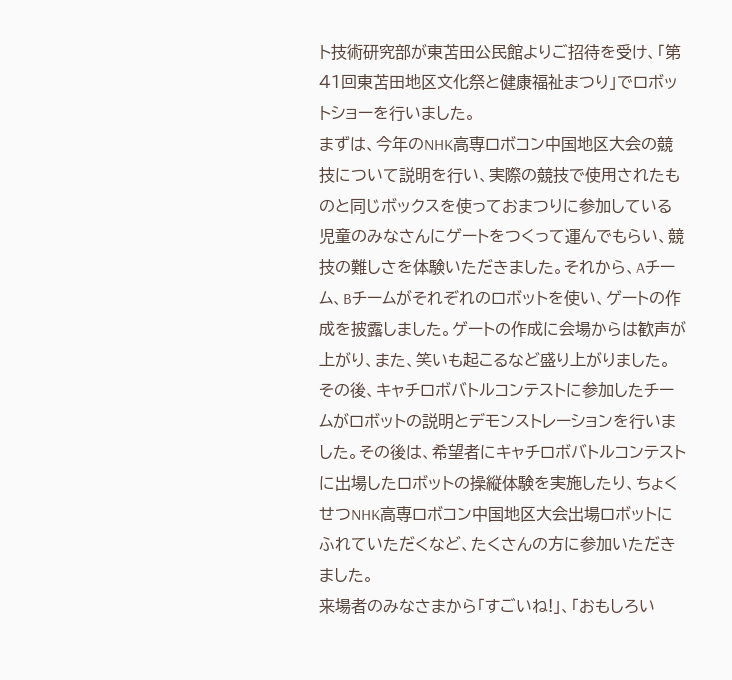ト技術研究部が東苫田公民館よりご招待を受け、「第41回東苫田地区文化祭と健康福祉まつり」でロボットショーを行いました。
まずは、今年のNHK高専ロボコン中国地区大会の競技について説明を行い、実際の競技で使用されたものと同じボックスを使っておまつりに参加している児童のみなさんにゲートをつくって運んでもらい、競技の難しさを体験いただきました。それから、Aチーム、Bチームがそれぞれのロボットを使い、ゲートの作成を披露しました。ゲートの作成に会場からは歓声が上がり、また、笑いも起こるなど盛り上がりました。
その後、キャチロボバトルコンテストに参加したチームがロボットの説明とデモンストレーションを行いました。その後は、希望者にキャチロボバトルコンテストに出場したロボットの操縦体験を実施したり、ちょくせつNHK高専ロボコン中国地区大会出場ロボットにふれていただくなど、たくさんの方に参加いただきました。
来場者のみなさまから「すごいね!」、「おもしろい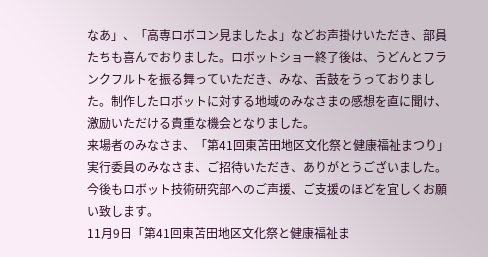なあ」、「高専ロボコン見ましたよ」などお声掛けいただき、部員たちも喜んでおりました。ロボットショー終了後は、うどんとフランクフルトを振る舞っていただき、みな、舌鼓をうっておりました。制作したロボットに対する地域のみなさまの感想を直に聞け、激励いただける貴重な機会となりました。
来場者のみなさま、「第41回東苫田地区文化祭と健康福祉まつり」実行委員のみなさま、ご招待いただき、ありがとうございました。
今後もロボット技術研究部へのご声援、ご支援のほどを宜しくお願い致します。
11月9日「第41回東苫田地区文化祭と健康福祉ま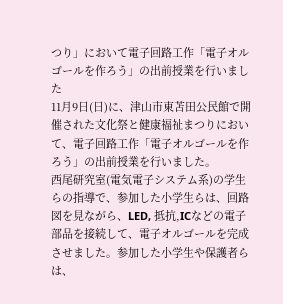つり」において電子回路工作「電子オルゴールを作ろう」の出前授業を行いました
11月9日(日)に、津山市東苫田公民館で開催された文化祭と健康福祉まつりにおいて、電子回路工作「電子オルゴールを作ろう」の出前授業を行いました。
西尾研究室(電気電子システム系)の学生らの指導で、参加した小学生らは、回路図を見ながら、LED, 抵抗,ICなどの電子部品を接続して、電子オルゴールを完成させました。参加した小学生や保護者らは、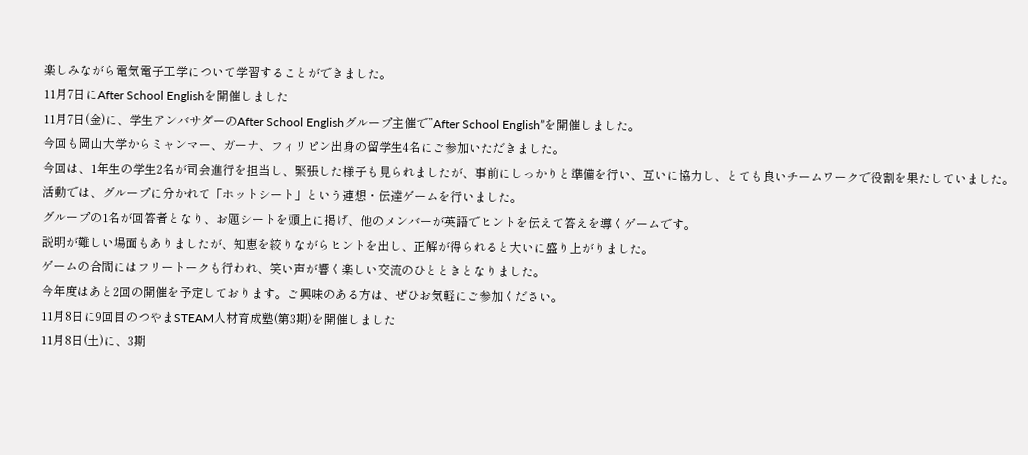楽しみながら電気電子工学について学習することができました。
11月7日にAfter School Englishを開催しました
11月7日(金)に、学生アンバサダーのAfter School Englishグループ主催で”After School English”を開催しました。
今回も岡山大学からミャンマー、ガーナ、フィリピン出身の留学生4名にご参加いただきました。
今回は、1年生の学生2名が司会進行を担当し、緊張した様子も見られましたが、事前にしっかりと準備を行い、互いに協力し、とても良いチームワークで役割を果たしていました。
活動では、グループに分かれて「ホットシート」という連想・伝達ゲームを行いました。
グループの1名が回答者となり、お題シートを頭上に掲げ、他のメンバーが英語でヒントを伝えて答えを導くゲームです。
説明が難しい場面もありましたが、知恵を絞りながらヒントを出し、正解が得られると大いに盛り上がりました。
ゲームの合間にはフリートークも行われ、笑い声が響く楽しい交流のひとときとなりました。
今年度はあと2回の開催を予定しております。ご興味のある方は、ぜひお気軽にご参加ください。
11月8日に9回目のつやまSTEAM人材育成塾(第3期)を開催しました
11月8日(土)に、3期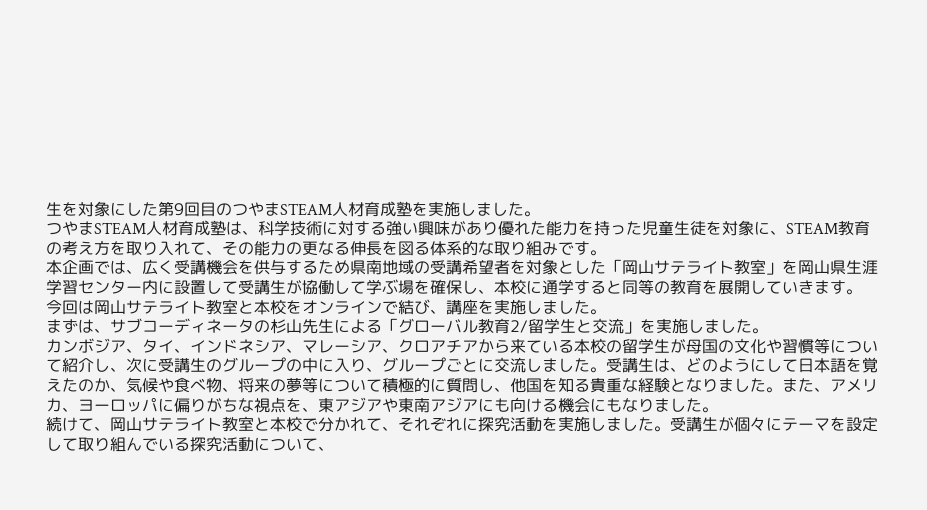生を対象にした第9回目のつやまSTEAM人材育成塾を実施しました。
つやまSTEAM人材育成塾は、科学技術に対する強い興味があり優れた能力を持った児童生徒を対象に、STEAM教育の考え方を取り入れて、その能力の更なる伸長を図る体系的な取り組みです。
本企画では、広く受講機会を供与するため県南地域の受講希望者を対象とした「岡山サテライト教室」を岡山県生涯学習センター内に設置して受講生が協働して学ぶ場を確保し、本校に通学すると同等の教育を展開していきます。
今回は岡山サテライト教室と本校をオンラインで結び、講座を実施しました。
まずは、サブコーディネータの杉山先生による「グローバル教育2/留学生と交流」を実施しました。
カンボジア、タイ、インドネシア、マレーシア、クロアチアから来ている本校の留学生が母国の文化や習慣等について紹介し、次に受講生のグループの中に入り、グループごとに交流しました。受講生は、どのようにして日本語を覚えたのか、気候や食べ物、将来の夢等について積極的に質問し、他国を知る貴重な経験となりました。また、アメリカ、ヨーロッパに偏りがちな視点を、東アジアや東南アジアにも向ける機会にもなりました。
続けて、岡山サテライト教室と本校で分かれて、それぞれに探究活動を実施しました。受講生が個々にテーマを設定して取り組んでいる探究活動について、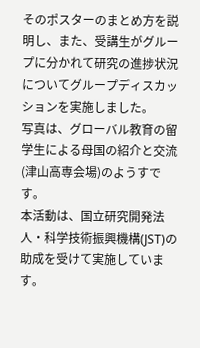そのポスターのまとめ方を説明し、また、受講生がグループに分かれて研究の進捗状況についてグループディスカッションを実施しました。
写真は、グローバル教育の留学生による母国の紹介と交流(津山高専会場)のようすです。
本活動は、国立研究開発法人・科学技術振興機構(JST)の助成を受けて実施しています。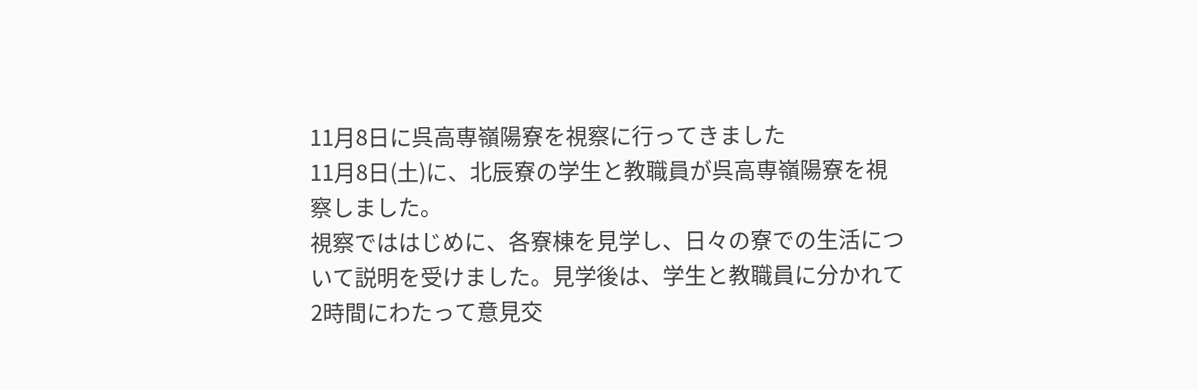11月8日に呉高専嶺陽寮を視察に行ってきました
11月8日(土)に、北辰寮の学生と教職員が呉高専嶺陽寮を視察しました。
視察でははじめに、各寮棟を見学し、日々の寮での生活について説明を受けました。見学後は、学生と教職員に分かれて2時間にわたって意見交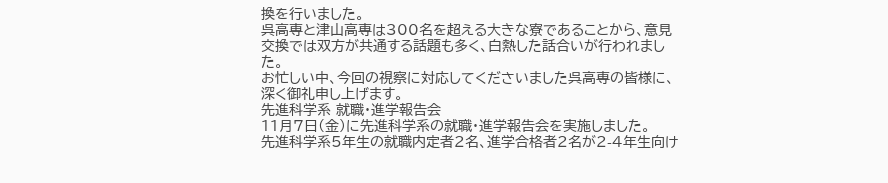換を行いました。
呉高専と津山高専は300名を超える大きな寮であることから、意見交換では双方が共通する話題も多く、白熱した話合いが行われました。
お忙しい中、今回の視察に対応してくださいました呉高専の皆様に、深く御礼申し上げます。
先進科学系 就職・進学報告会
11月7日(金)に先進科学系の就職・進学報告会を実施しました。
先進科学系5年生の就職内定者2名、進学合格者2名が2-4年生向け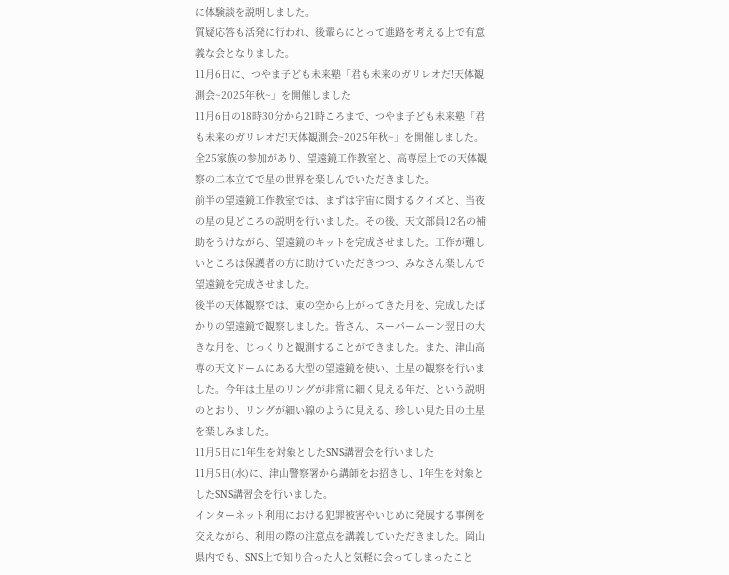に体験談を説明しました。
質疑応答も活発に行われ、後輩らにとって進路を考える上で有意義な会となりました。
11月6日に、つやま子ども未来塾「君も未来のガリレオだ!天体観測会~2025年秋~」を開催しました
11月6日の18時30分から21時ころまで、つやま子ども未来塾「君も未来のガリレオだ!天体観測会~2025年秋~」を開催しました。全25家族の参加があり、望遠鏡工作教室と、高専屋上での天体観察の二本立てで星の世界を楽しんでいただきました。
前半の望遠鏡工作教室では、まずは宇宙に関するクイズと、当夜の星の見どころの説明を行いました。その後、天文部員12名の補助をうけながら、望遠鏡のキットを完成させました。工作が難しいところは保護者の方に助けていただきつつ、みなさん楽しんで望遠鏡を完成させました。
後半の天体観察では、東の空から上がってきた月を、完成したばかりの望遠鏡で観察しました。皆さん、スーパームーン翌日の大きな月を、じっくりと観測することができました。また、津山高専の天文ドームにある大型の望遠鏡を使い、土星の観察を行いました。今年は土星のリングが非常に細く見える年だ、という説明のとおり、リングが細い線のように見える、珍しい見た目の土星を楽しみました。
11月5日に1年生を対象としたSNS講習会を行いました
11月5日(水)に、津山警察署から講師をお招きし、1年生を対象としたSNS講習会を行いました。
インターネット利用における犯罪被害やいじめに発展する事例を交えながら、利用の際の注意点を講義していただきました。岡山県内でも、SNS上で知り合った人と気軽に会ってしまったこと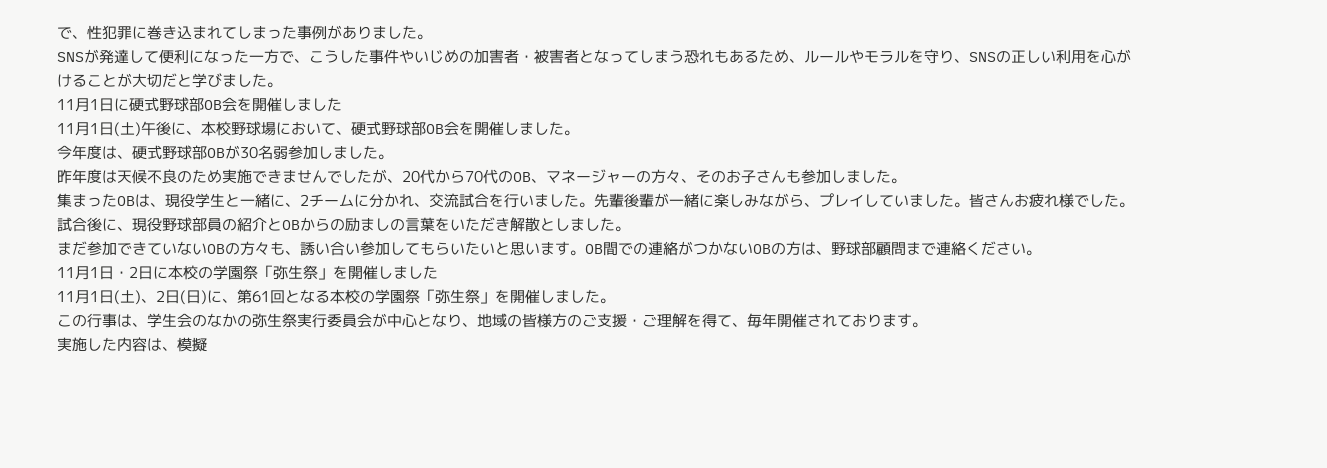で、性犯罪に巻き込まれてしまった事例がありました。
SNSが発達して便利になった一方で、こうした事件やいじめの加害者・被害者となってしまう恐れもあるため、ルールやモラルを守り、SNSの正しい利用を心がけることが大切だと学びました。
11月1日に硬式野球部OB会を開催しました
11月1日(土)午後に、本校野球場において、硬式野球部OB会を開催しました。
今年度は、硬式野球部OBが30名弱参加しました。
昨年度は天候不良のため実施できませんでしたが、20代から70代のOB、マネージャーの方々、そのお子さんも参加しました。
集まったOBは、現役学生と一緒に、2チームに分かれ、交流試合を行いました。先輩後輩が一緒に楽しみながら、プレイしていました。皆さんお疲れ様でした。
試合後に、現役野球部員の紹介とOBからの励ましの言葉をいただき解散としました。
まだ参加できていないOBの方々も、誘い合い参加してもらいたいと思います。OB間での連絡がつかないOBの方は、野球部顧問まで連絡ください。
11月1日・2日に本校の学園祭「弥生祭」を開催しました
11月1日(土)、2日(日)に、第61回となる本校の学園祭「弥生祭」を開催しました。
この行事は、学生会のなかの弥生祭実行委員会が中心となり、地域の皆様方のご支援・ご理解を得て、毎年開催されております。
実施した内容は、模擬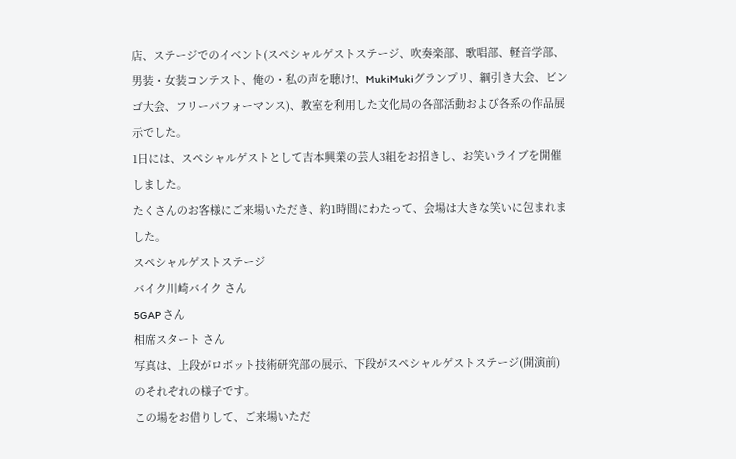店、ステージでのイベント(スペシャルゲストステージ、吹奏楽部、歌唱部、軽音学部、男装・女装コンテスト、俺の・私の声を聴け!、MukiMukiグランプリ、綱引き大会、ビンゴ大会、フリーパフォーマンス)、教室を利用した文化局の各部活動および各系の作品展示でした。
1日には、スペシャルゲストとして吉本興業の芸人3組をお招きし、お笑いライブを開催しました。
たくさんのお客様にご来場いただき、約1時間にわたって、会場は大きな笑いに包まれました。
スペシャルゲストステージ
バイク川崎バイク さん
5GAP さん
相席スタート さん
写真は、上段がロボット技術研究部の展示、下段がスペシャルゲストステージ(開演前)のそれぞれの様子です。
この場をお借りして、ご来場いただ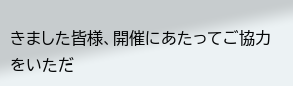きました皆様、開催にあたってご協力をいただ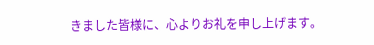きました皆様に、心よりお礼を申し上げます。